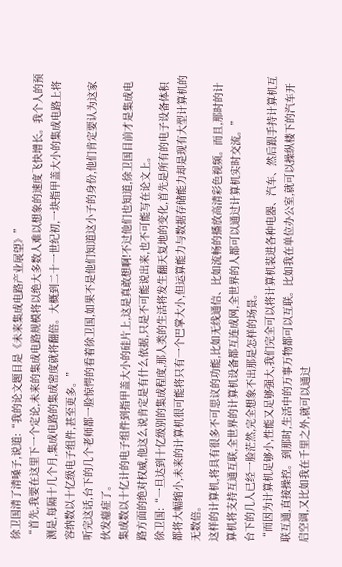徐卫国清了清嗓子,说道:“我的论文题目是《未来集成电路产业展望》”
“首先,我要在这里下一个定论,未来的集成电路规模将以绝大多数人难以想象的速度飞快增长。我个人的预测是,每隔十几个月,集成电路的集成密度就将翻倍。大概到二十一世纪初,一块指甲盖大小的集成电路上将容纳数以十亿级电子组件,甚至更多。”
听完这话,台下的几个老师都一脸惊愕的看着徐卫国,如果不是他们知道这小子的身份,他们肯定要认为这家伙发癔症了。
集成数以十亿计的电子组件到指甲盖大小的硅片上,这是真敢想啊!不过他们也知道,徐卫国目前才是集成电路方面的绝对权威,他这么说肯定是有什么依据,只是不可能说出来,也不可能写在论文上。
徐卫国:“一旦达到十亿级别的集成程度,那人类的生活将发生翻天复地的变化,首先是所有的电子设备体积都将大幅缩小,未来的计算机很可能将只有一个巴掌大小,但运算能力与数据存储能力却是现有大型计算机的无数倍。
这样的计算机,将具有很多不可思议的功能,比如无线通信、比如流畅的播放高清彩色视频。而且,那时的计算机将支持互通互联,全世界的计算机设备都互连成网,全世界的人都可以通过计算机实时交流。”
台下的几人已经一脸茫然,完全想象不出那是怎样的场景。
“而因为计算机足够小,性能又足够强大,我们完全可以将计算机装进各种电器、汽车、然后跟手持计算机互联互通,直接操控。到那时,生活中的万事万物都可以互联。比如我在单位办公室,就可以操纵楼下的汽车开启空调,又比如我在千里之外,就可以通过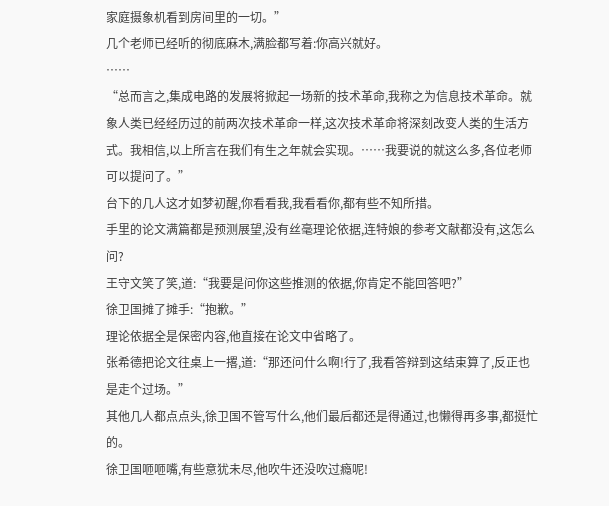家庭摄象机看到房间里的一切。”
几个老师已经听的彻底麻木,满脸都写着:你高兴就好。
……
“总而言之,集成电路的发展将掀起一场新的技术革命,我称之为信息技术革命。就象人类已经经历过的前两次技术革命一样,这次技术革命将深刻改变人类的生活方式。我相信,以上所言在我们有生之年就会实现。……我要说的就这么多,各位老师可以提问了。”
台下的几人这才如梦初醒,你看看我,我看看你,都有些不知所措。
手里的论文满篇都是预测展望,没有丝毫理论依据,连特娘的参考文献都没有,这怎么问?
王守文笑了笑,道:“我要是问你这些推测的依据,你肯定不能回答吧?”
徐卫国摊了摊手:“抱歉。”
理论依据全是保密内容,他直接在论文中省略了。
张希德把论文往桌上一撂,道:“那还问什么啊!行了,我看答辩到这结束算了,反正也是走个过场。”
其他几人都点点头,徐卫国不管写什么,他们最后都还是得通过,也懒得再多事,都挺忙的。
徐卫国咂咂嘴,有些意犹未尽,他吹牛还没吹过瘾呢!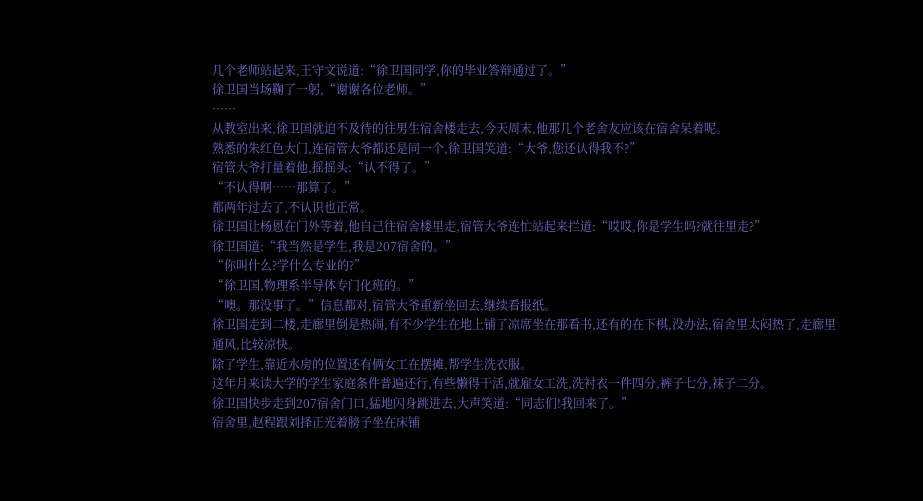几个老师站起来,王守文说道:“徐卫国同学,你的毕业答辩通过了。”
徐卫国当场鞠了一躬,“谢谢各位老师。”
……
从教室出来,徐卫国就迫不及待的往男生宿舍楼走去,今天周末,他那几个老舍友应该在宿舍呆着呢。
熟悉的朱红色大门,连宿管大爷都还是同一个,徐卫国笑道:“大爷,您还认得我不?”
宿管大爷打量着他,摇摇头:“认不得了。”
“不认得啊……那算了。”
都两年过去了,不认识也正常。
徐卫国让杨恩在门外等着,他自己往宿舍楼里走,宿管大爷连忙站起来拦道:“哎哎,你是学生吗?就往里走?”
徐卫国道:“我当然是学生,我是207宿舍的。”
“你叫什么?学什么专业的?”
“徐卫国,物理系半导体专门化班的。”
“噢。那没事了。”信息都对,宿管大爷重新坐回去,继续看报纸。
徐卫国走到二楼,走廊里倒是热闹,有不少学生在地上铺了凉席坐在那看书,还有的在下棋,没办法,宿舍里太闷热了,走廊里通风,比较凉快。
除了学生,靠近水房的位置还有俩女工在摆摊,帮学生洗衣服。
这年月来读大学的学生家庭条件普遍还行,有些懒得干活,就雇女工洗,洗衬衣一件四分,裤子七分,袜子二分。
徐卫国快步走到207宿舍门口,猛地闪身跳进去,大声笑道:“同志们!我回来了。”
宿舍里,赵程跟刘择正光着膀子坐在床铺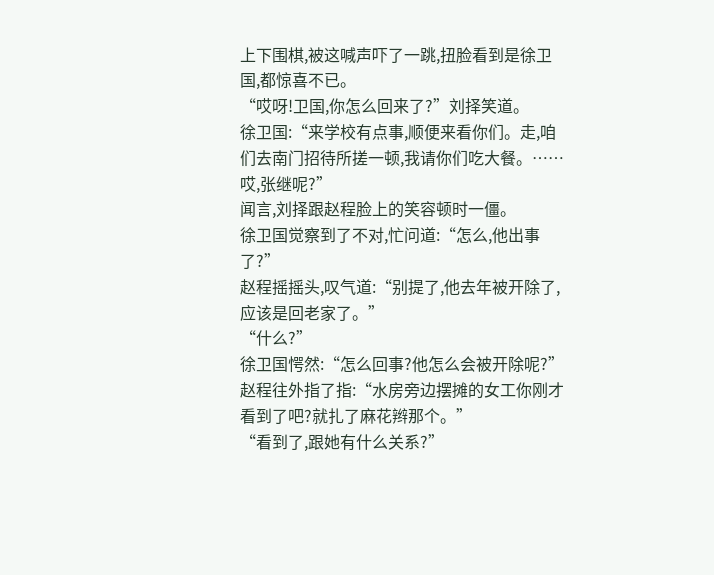上下围棋,被这喊声吓了一跳,扭脸看到是徐卫国,都惊喜不已。
“哎呀!卫国,你怎么回来了?”刘择笑道。
徐卫国:“来学校有点事,顺便来看你们。走,咱们去南门招待所搓一顿,我请你们吃大餐。……哎,张继呢?”
闻言,刘择跟赵程脸上的笑容顿时一僵。
徐卫国觉察到了不对,忙问道:“怎么,他出事了?”
赵程摇摇头,叹气道:“别提了,他去年被开除了,应该是回老家了。”
“什么?”
徐卫国愕然:“怎么回事?他怎么会被开除呢?”
赵程往外指了指:“水房旁边摆摊的女工你刚才看到了吧?就扎了麻花辫那个。”
“看到了,跟她有什么关系?”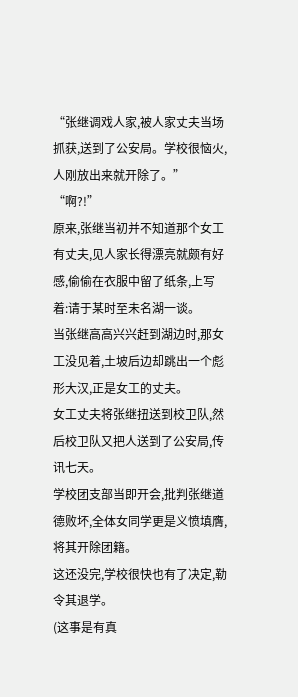“张继调戏人家,被人家丈夫当场抓获,送到了公安局。学校很恼火,人刚放出来就开除了。”
“啊?!”
原来,张继当初并不知道那个女工有丈夫,见人家长得漂亮就颇有好感,偷偷在衣服中留了纸条,上写着:请于某时至未名湖一谈。
当张继高高兴兴赶到湖边时,那女工没见着,土坡后边却跳出一个彪形大汉,正是女工的丈夫。
女工丈夫将张继扭送到校卫队,然后校卫队又把人送到了公安局,传讯七天。
学校团支部当即开会,批判张继道德败坏,全体女同学更是义愤填膺,将其开除团籍。
这还没完,学校很快也有了决定,勒令其退学。
(这事是有真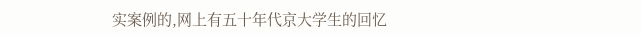实案例的,网上有五十年代京大学生的回忆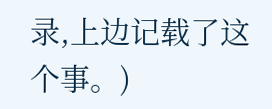录,上边记载了这个事。)